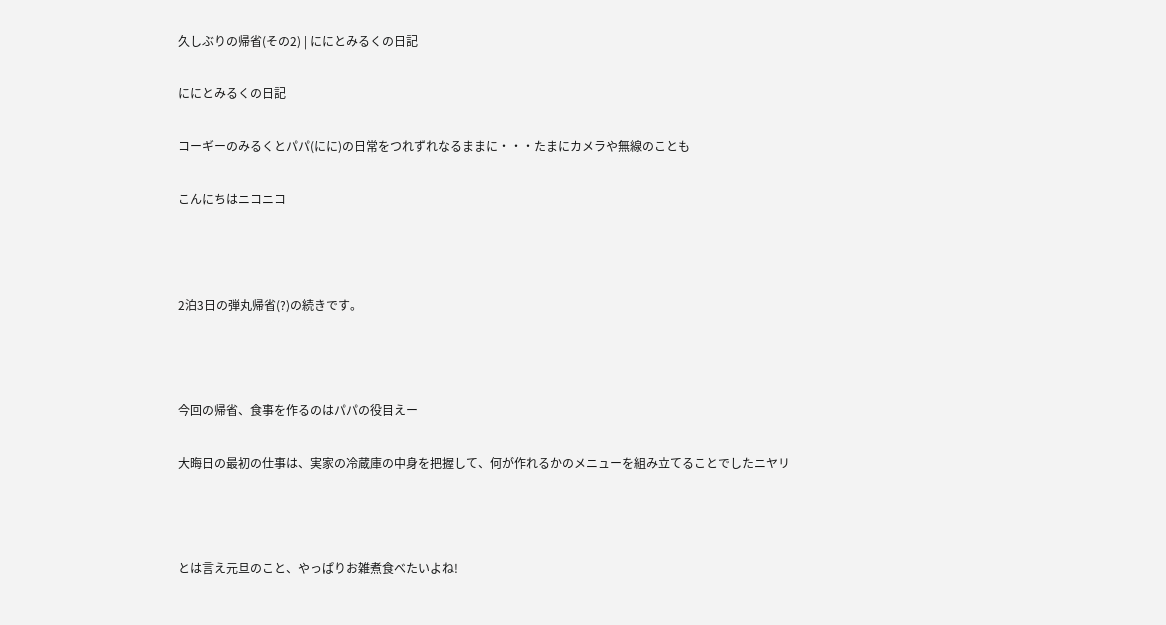久しぶりの帰省(その2) | ににとみるくの日記

ににとみるくの日記

コーギーのみるくとパパ(にに)の日常をつれずれなるままに・・・たまにカメラや無線のことも

こんにちはニコニコ



2泊3日の弾丸帰省(?)の続きです。



今回の帰省、食事を作るのはパパの役目えー

大晦日の最初の仕事は、実家の冷蔵庫の中身を把握して、何が作れるかのメニューを組み立てることでしたニヤリ



とは言え元旦のこと、やっぱりお雑煮食べたいよね!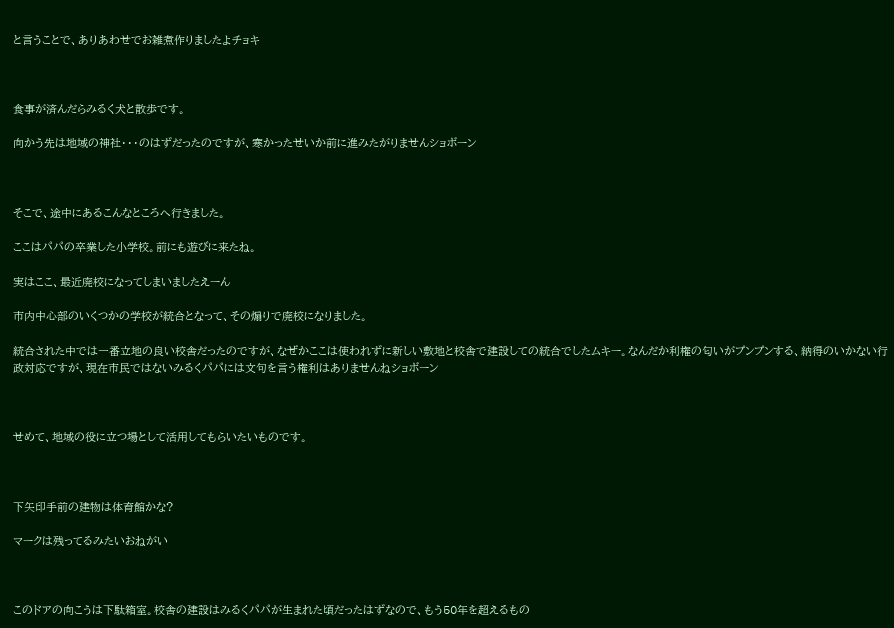と言うことで、ありあわせでお雑煮作りましたよチョキ



食事が済んだらみるく犬と散歩です。

向かう先は地域の神社・・・のはずだったのですが、寒かったせいか前に進みたがりませんショボーン



そこで、途中にあるこんなところへ行きました。

ここはパパの卒業した小学校。前にも遊びに来たね。

実はここ、最近廃校になってしまいましたえーん

市内中心部のいくつかの学校が統合となって、その煽りで廃校になりました。

統合された中では一番立地の良い校舎だったのですが、なぜかここは使われずに新しい敷地と校舎で建設しての統合でしたムキー。なんだか利権の匂いがプンプンする、納得のいかない行政対応ですが、現在市民ではないみるくパパには文句を言う権利はありませんねショボーン



せめて、地域の役に立つ場として活用してもらいたいものです。



下矢印手前の建物は体育館かな?

マークは残ってるみたいおねがい



このドアの向こうは下駄箱室。校舎の建設はみるくパパが生まれた頃だったはずなので、もう50年を超えるもの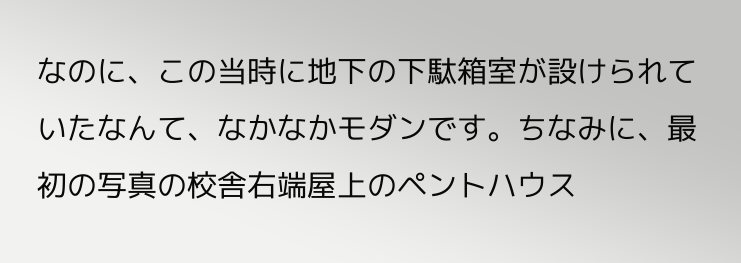なのに、この当時に地下の下駄箱室が設けられていたなんて、なかなかモダンです。ちなみに、最初の写真の校舎右端屋上のペントハウス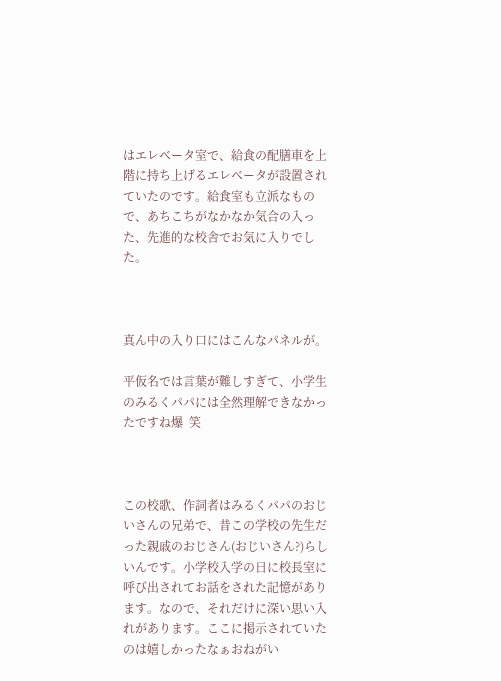はエレベータ室で、給食の配膳車を上階に持ち上げるエレベータが設置されていたのです。給食室も立派なもので、あちこちがなかなか気合の入った、先進的な校舎でお気に入りでした。



真ん中の入り口にはこんなパネルが。

平仮名では言葉が難しすぎて、小学生のみるくパパには全然理解できなかったですね爆  笑



この校歌、作詞者はみるくパパのおじいさんの兄弟で、昔この学校の先生だった親戚のおじさん(おじいさん?)らしいんです。小学校入学の日に校長室に呼び出されてお話をされた記憶があります。なので、それだけに深い思い入れがあります。ここに掲示されていたのは嬉しかったなぁおねがい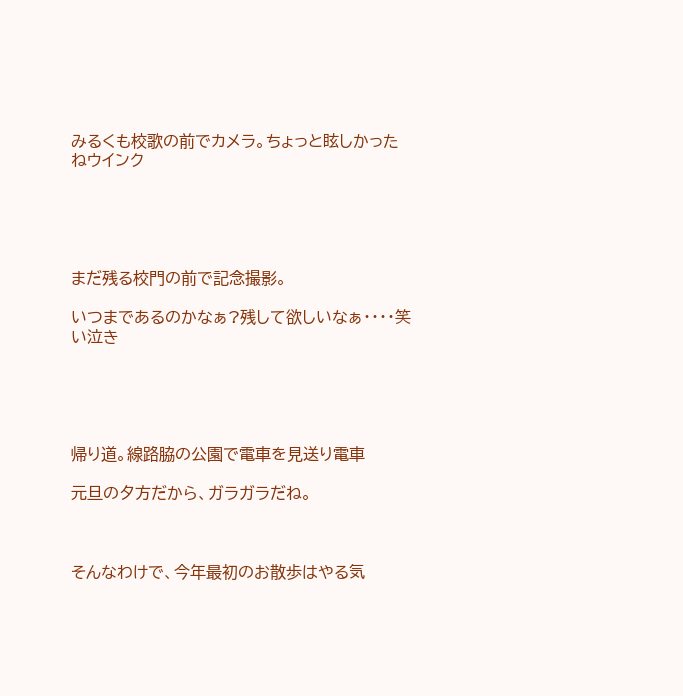みるくも校歌の前でカメラ。ちょっと眩しかったねウインク





まだ残る校門の前で記念撮影。

いつまであるのかなぁ?残して欲しいなぁ・・・・笑い泣き





帰り道。線路脇の公園で電車を見送り電車

元旦の夕方だから、ガラガラだね。



そんなわけで、今年最初のお散歩はやる気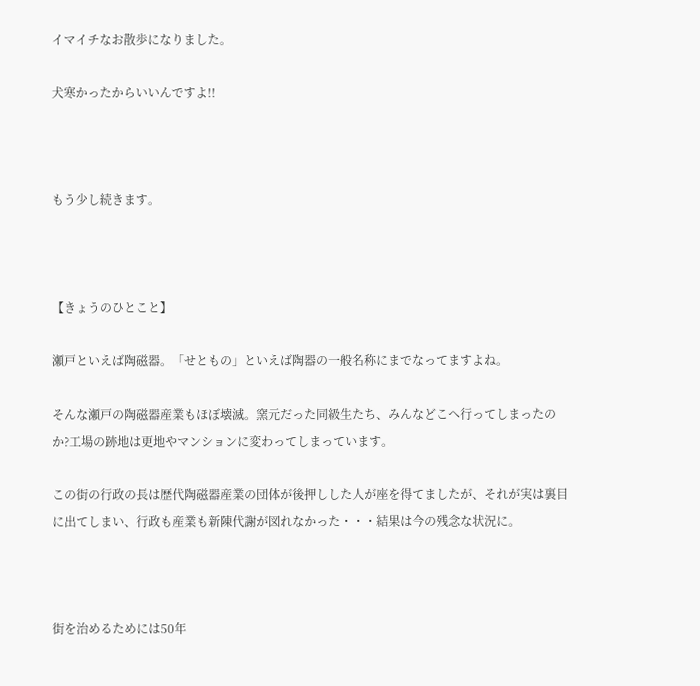イマイチなお散歩になりました。

犬寒かったからいいんですよ!!



もう少し続きます。



【きょうのひとこと】

瀬戸といえば陶磁器。「せともの」といえば陶器の一般名称にまでなってますよね。

そんな瀬戸の陶磁器産業もほぼ壊滅。窯元だった同級生たち、みんなどこへ行ってしまったのか?工場の跡地は更地やマンションに変わってしまっています。

この街の行政の長は歴代陶磁器産業の団体が後押しした人が座を得てましたが、それが実は裏目に出てしまい、行政も産業も新陳代謝が図れなかった・・・結果は今の残念な状況に。



街を治めるためには50年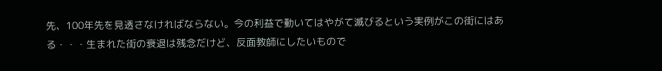先、100年先を見透さなければならない。今の利益で動いてはやがて滅びるという実例がこの街にはある・・・生まれた街の衰退は残念だけど、反面教師にしたいもので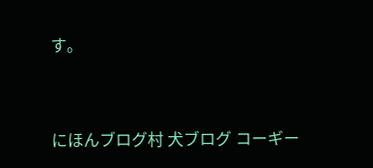す。



にほんブログ村 犬ブログ コーギー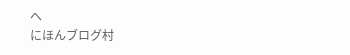へ
にほんブログ村